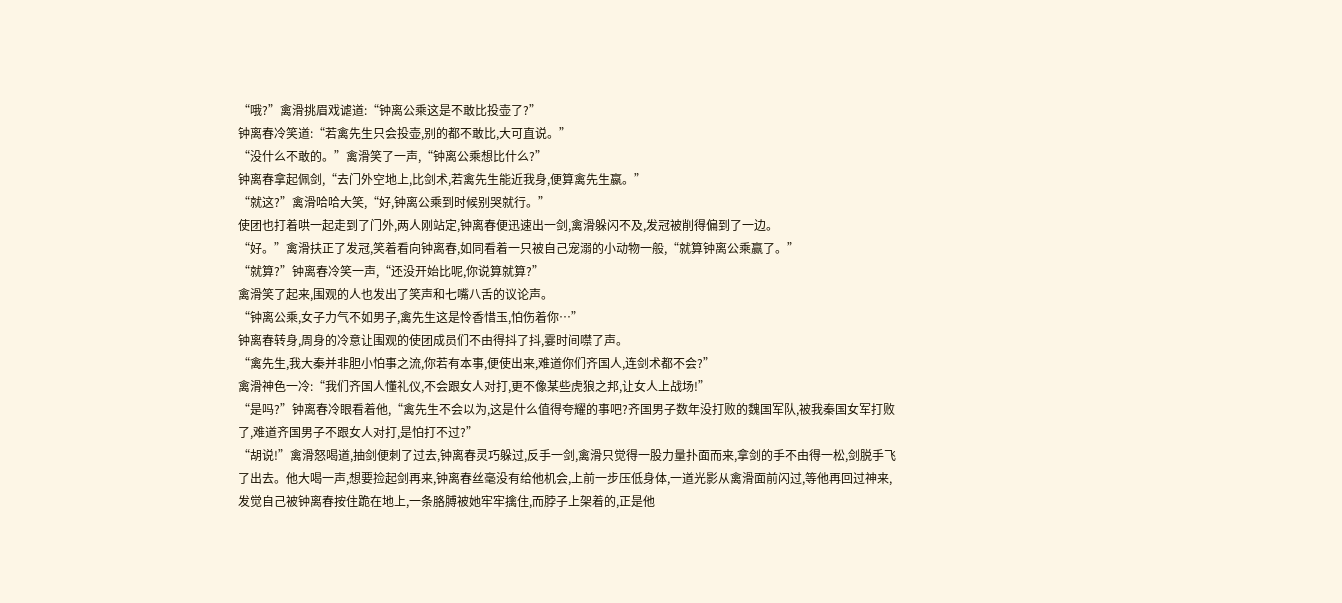“哦?”禽滑挑眉戏谑道:“钟离公乘这是不敢比投壶了?”
钟离春冷笑道:“若禽先生只会投壶,别的都不敢比,大可直说。”
“没什么不敢的。”禽滑笑了一声,“钟离公乘想比什么?”
钟离春拿起佩剑,“去门外空地上,比剑术,若禽先生能近我身,便算禽先生嬴。”
“就这?”禽滑哈哈大笑,“好,钟离公乘到时候别哭就行。”
使团也打着哄一起走到了门外,两人刚站定,钟离春便迅速出一剑,禽滑躲闪不及,发冠被削得偏到了一边。
“好。”禽滑扶正了发冠,笑着看向钟离春,如同看着一只被自己宠溺的小动物一般,“就算钟离公乘赢了。”
“就算?”钟离春冷笑一声,“还没开始比呢,你说算就算?”
禽滑笑了起来,围观的人也发出了笑声和七嘴八舌的议论声。
“钟离公乘,女子力气不如男子,禽先生这是怜香惜玉,怕伤着你…”
钟离春转身,周身的冷意让围观的使团成员们不由得抖了抖,霎时间噤了声。
“禽先生,我大秦并非胆小怕事之流,你若有本事,便使出来,难道你们齐国人,连剑术都不会?”
禽滑神色一冷:“我们齐国人懂礼仪,不会跟女人对打,更不像某些虎狼之邦,让女人上战场!”
“是吗?”钟离春冷眼看着他,“禽先生不会以为,这是什么值得夸耀的事吧?齐国男子数年没打败的魏国军队,被我秦国女军打败了,难道齐国男子不跟女人对打,是怕打不过?”
“胡说!”禽滑怒喝道,抽剑便刺了过去,钟离春灵巧躲过,反手一剑,禽滑只觉得一股力量扑面而来,拿剑的手不由得一松,剑脱手飞了出去。他大喝一声,想要捡起剑再来,钟离春丝毫没有给他机会,上前一步压低身体,一道光影从禽滑面前闪过,等他再回过神来,发觉自己被钟离春按住跪在地上,一条胳膊被她牢牢擒住,而脖子上架着的,正是他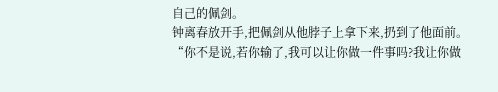自己的佩剑。
钟离春放开手,把佩剑从他脖子上拿下来,扔到了他面前。
“你不是说,若你输了,我可以让你做一件事吗?我让你做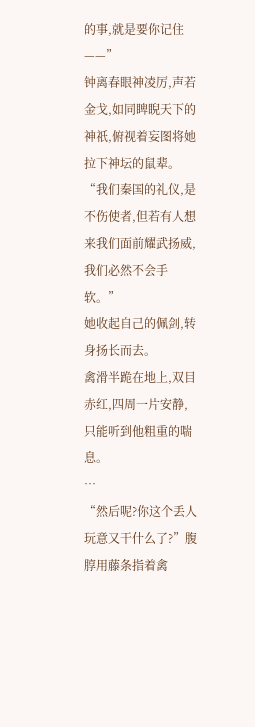的事,就是要你记住——”
钟离春眼神凌厉,声若金戈,如同睥睨天下的神祇,俯视着妄图将她拉下神坛的鼠辈。
“我们秦国的礼仪,是不伤使者,但若有人想来我们面前耀武扬威,我们必然不会手软。”
她收起自己的佩剑,转身扬长而去。
禽滑半跪在地上,双目赤红,四周一片安静,只能听到他粗重的喘息。
…
“然后呢?你这个丢人玩意又干什么了?”腹朜用藤条指着禽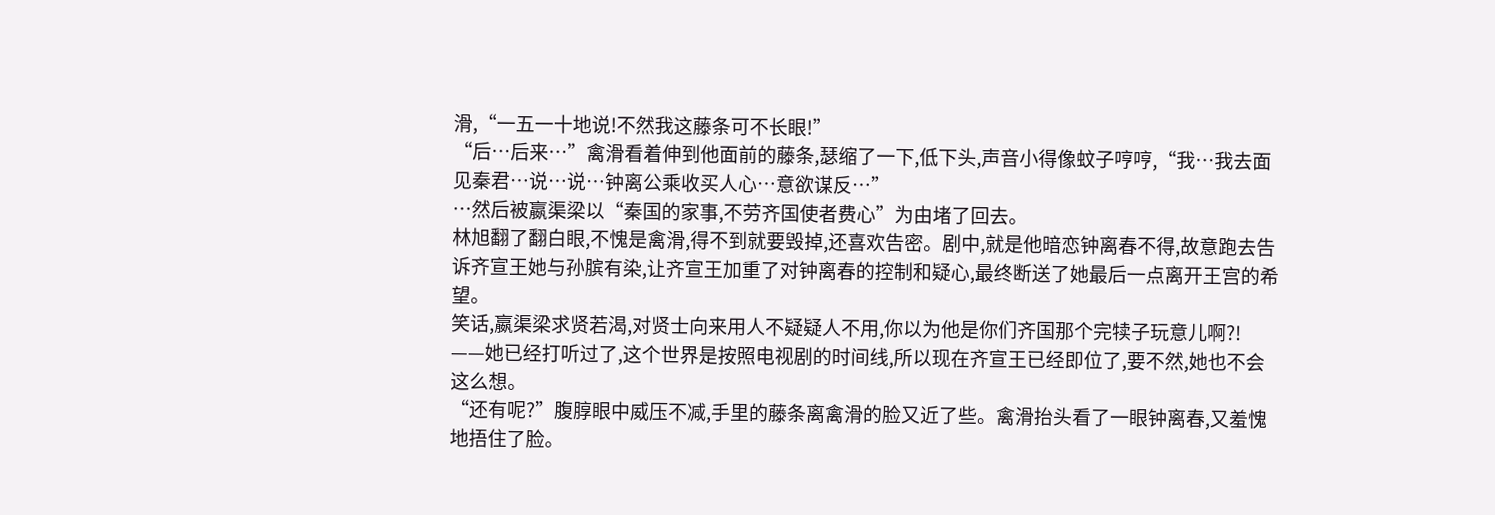滑,“一五一十地说!不然我这藤条可不长眼!”
“后…后来…”禽滑看着伸到他面前的藤条,瑟缩了一下,低下头,声音小得像蚊子哼哼,“我…我去面见秦君…说…说…钟离公乘收买人心…意欲谋反…”
…然后被嬴渠梁以“秦国的家事,不劳齐国使者费心”为由堵了回去。
林旭翻了翻白眼,不愧是禽滑,得不到就要毁掉,还喜欢告密。剧中,就是他暗恋钟离春不得,故意跑去告诉齐宣王她与孙膑有染,让齐宣王加重了对钟离春的控制和疑心,最终断送了她最后一点离开王宫的希望。
笑话,嬴渠梁求贤若渴,对贤士向来用人不疑疑人不用,你以为他是你们齐国那个完犊子玩意儿啊?!
——她已经打听过了,这个世界是按照电视剧的时间线,所以现在齐宣王已经即位了,要不然,她也不会这么想。
“还有呢?”腹朜眼中威压不减,手里的藤条离禽滑的脸又近了些。禽滑抬头看了一眼钟离春,又羞愧地捂住了脸。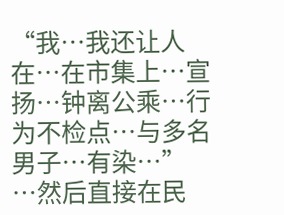“我…我还让人在…在市集上…宣扬…钟离公乘…行为不检点…与多名男子…有染…”
…然后直接在民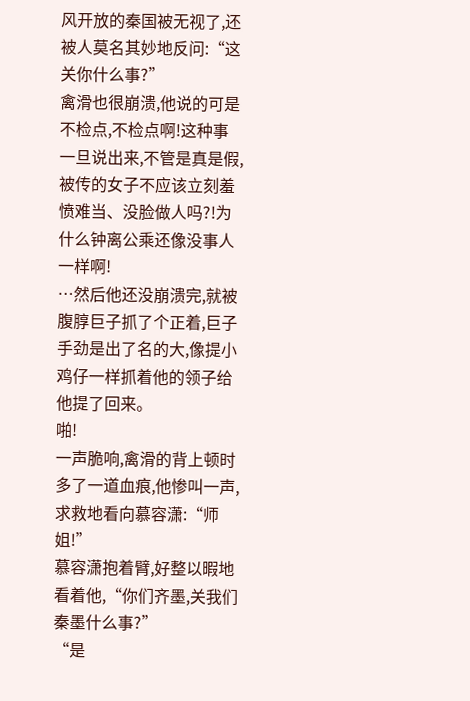风开放的秦国被无视了,还被人莫名其妙地反问:“这关你什么事?”
禽滑也很崩溃,他说的可是不检点,不检点啊!这种事一旦说出来,不管是真是假,被传的女子不应该立刻羞愤难当、没脸做人吗?!为什么钟离公乘还像没事人一样啊!
…然后他还没崩溃完,就被腹朜巨子抓了个正着,巨子手劲是出了名的大,像提小鸡仔一样抓着他的领子给他提了回来。
啪!
一声脆响,禽滑的背上顿时多了一道血痕,他惨叫一声,求救地看向慕容潇:“师姐!”
慕容潇抱着臂,好整以暇地看着他,“你们齐墨,关我们秦墨什么事?”
“是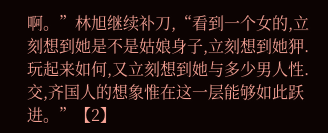啊。”林旭继续补刀,“看到一个女的,立刻想到她是不是姑娘身子,立刻想到她狎.玩起来如何,又立刻想到她与多少男人性.交,齐国人的想象惟在这一层能够如此跃进。”【2】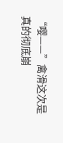“嘤——”禽滑这次是真的彻底崩